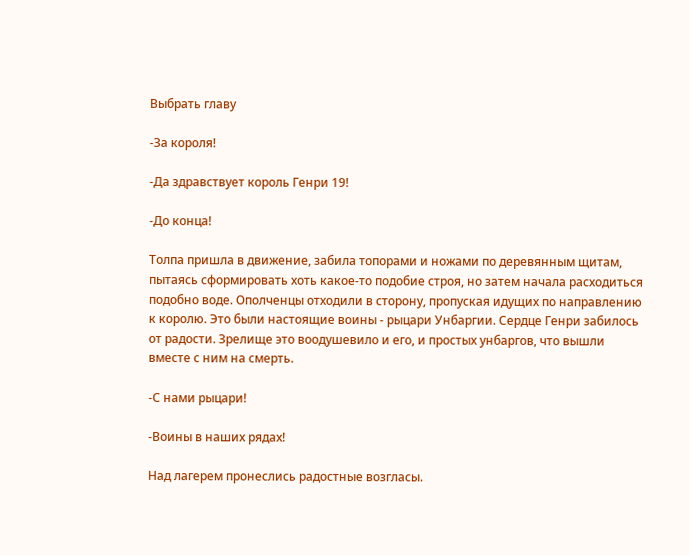Выбрать главу

-За короля!

-Да здравствует король Генри 19!

-До конца!

Толпа пришла в движение, забила топорами и ножами по деревянным щитам, пытаясь сформировать хоть какое-то подобие строя, но затем начала расходиться подобно воде. Ополченцы отходили в сторону, пропуская идущих по направлению к королю. Это были настоящие воины - рыцари Унбаргии. Сердце Генри забилось от радости. Зрелище это воодушевило и его, и простых унбаргов, что вышли вместе с ним на смерть.

-С нами рыцари!

-Воины в наших рядах!

Над лагерем пронеслись радостные возгласы.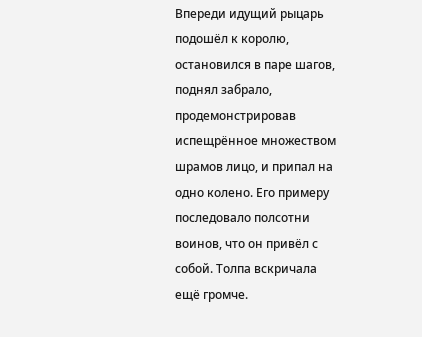Впереди идущий рыцарь подошёл к королю, остановился в паре шагов, поднял забрало, продемонстрировав испещрённое множеством шрамов лицо, и припал на одно колено. Его примеру последовало полсотни воинов, что он привёл с собой. Толпа вскричала ещё громче.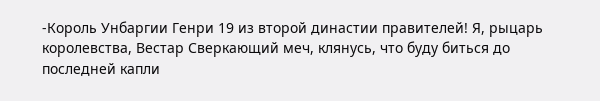-Король Унбаргии Генри 19 из второй династии правителей! Я, рыцарь королевства, Вестар Сверкающий меч, клянусь, что буду биться до последней капли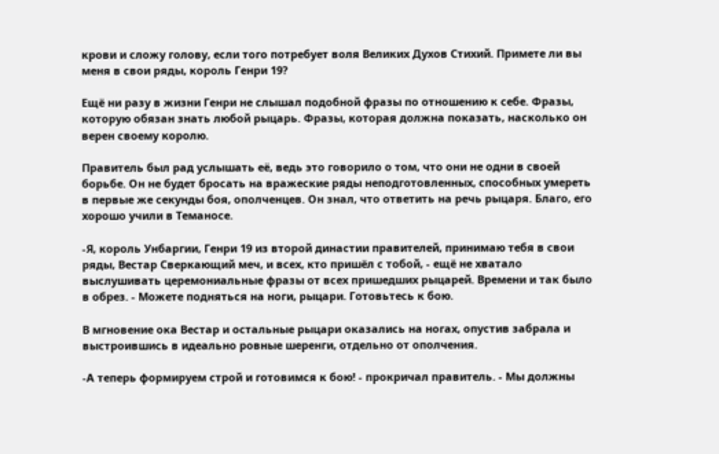крови и сложу голову, если того потребует воля Великих Духов Стихий. Примете ли вы меня в свои ряды, король Генри 19?

Ещё ни разу в жизни Генри не слышал подобной фразы по отношению к себе. Фразы, которую обязан знать любой рыцарь. Фразы, которая должна показать, насколько он верен своему королю.

Правитель был рад услышать её, ведь это говорило о том, что они не одни в своей борьбе. Он не будет бросать на вражеские ряды неподготовленных, способных умереть в первые же секунды боя, ополченцев. Он знал, что ответить на речь рыцаря. Благо, его хорошо учили в Теманосе.

-Я, король Унбаргии, Генри 19 из второй династии правителей, принимаю тебя в свои ряды, Вестар Сверкающий меч, и всех, кто пришёл с тобой, - ещё не хватало выслушивать церемониальные фразы от всех пришедших рыцарей. Времени и так было в обрез. - Можете подняться на ноги, рыцари. Готовьтесь к бою.

В мгновение ока Вестар и остальные рыцари оказались на ногах, опустив забрала и выстроившись в идеально ровные шеренги, отдельно от ополчения.

-А теперь формируем строй и готовимся к бою! - прокричал правитель. - Мы должны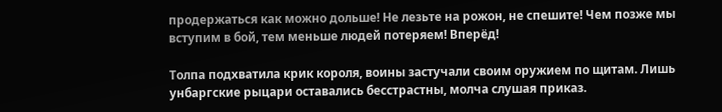продержаться как можно дольше! Не лезьте на рожон, не спешите! Чем позже мы вступим в бой, тем меньше людей потеряем! Вперёд!

Толпа подхватила крик короля, воины застучали своим оружием по щитам. Лишь унбаргские рыцари оставались бесстрастны, молча слушая приказ.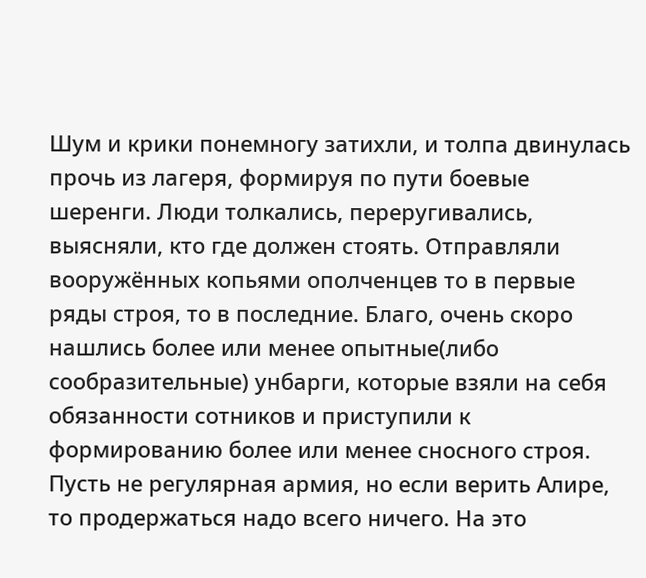Шум и крики понемногу затихли, и толпа двинулась прочь из лагеря, формируя по пути боевые шеренги. Люди толкались, переругивались, выясняли, кто где должен стоять. Отправляли вооружённых копьями ополченцев то в первые ряды строя, то в последние. Благо, очень скоро нашлись более или менее опытные(либо сообразительные) унбарги, которые взяли на себя обязанности сотников и приступили к формированию более или менее сносного строя. Пусть не регулярная армия, но если верить Алире, то продержаться надо всего ничего. На это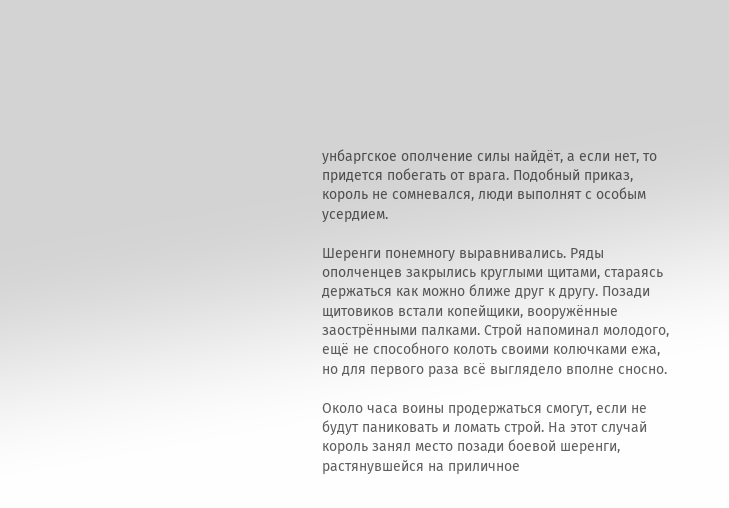унбаргское ополчение силы найдёт, а если нет, то придется побегать от врага. Подобный приказ, король не сомневался, люди выполнят с особым усердием.

Шеренги понемногу выравнивались. Ряды ополченцев закрылись круглыми щитами, стараясь держаться как можно ближе друг к другу. Позади щитовиков встали копейщики, вооружённые заострёнными палками. Строй напоминал молодого, ещё не способного колоть своими колючками ежа, но для первого раза всё выглядело вполне сносно.

Около часа воины продержаться смогут, если не будут паниковать и ломать строй. На этот случай король занял место позади боевой шеренги, растянувшейся на приличное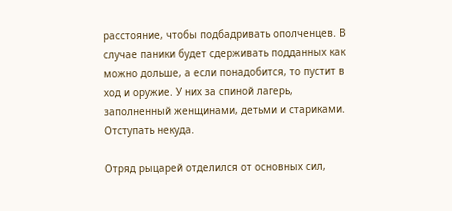расстояние, чтобы подбадривать ополченцев. В случае паники будет сдерживать подданных как можно дольше, а если понадобится, то пустит в ход и оружие. У них за спиной лагерь, заполненный женщинами, детьми и стариками. Отступать некуда.

Отряд рыцарей отделился от основных сил,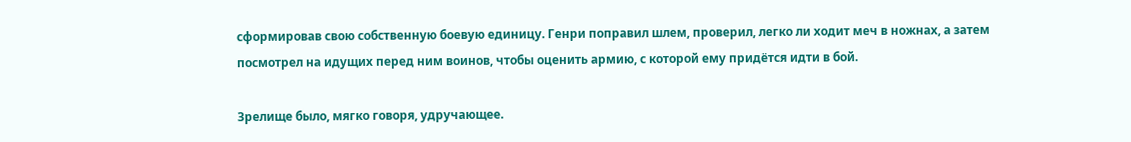сформировав свою собственную боевую единицу. Генри поправил шлем, проверил, легко ли ходит меч в ножнах, а затем посмотрел на идущих перед ним воинов, чтобы оценить армию, с которой ему придётся идти в бой.

Зрелище было, мягко говоря, удручающее.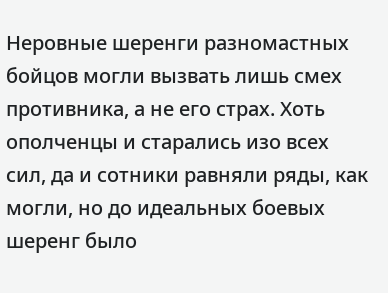Неровные шеренги разномастных бойцов могли вызвать лишь смех противника, а не его страх. Хоть ополченцы и старались изо всех сил, да и сотники равняли ряды, как могли, но до идеальных боевых шеренг было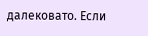далековато. Если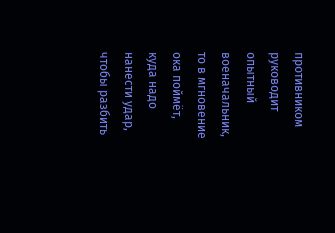противником руководит опытный военачальник, то в мгновение ока поймёт, куда надо нанести удар, чтобы разбить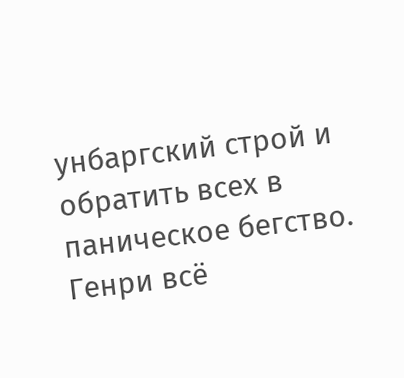унбаргский строй и обратить всех в паническое бегство. Генри всё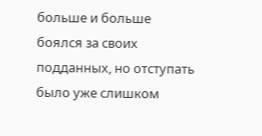больше и больше боялся за своих подданных, но отступать было уже слишком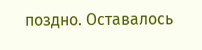поздно. Оставалось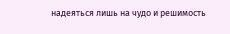надеяться лишь на чудо и решимость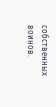собственных воинов.